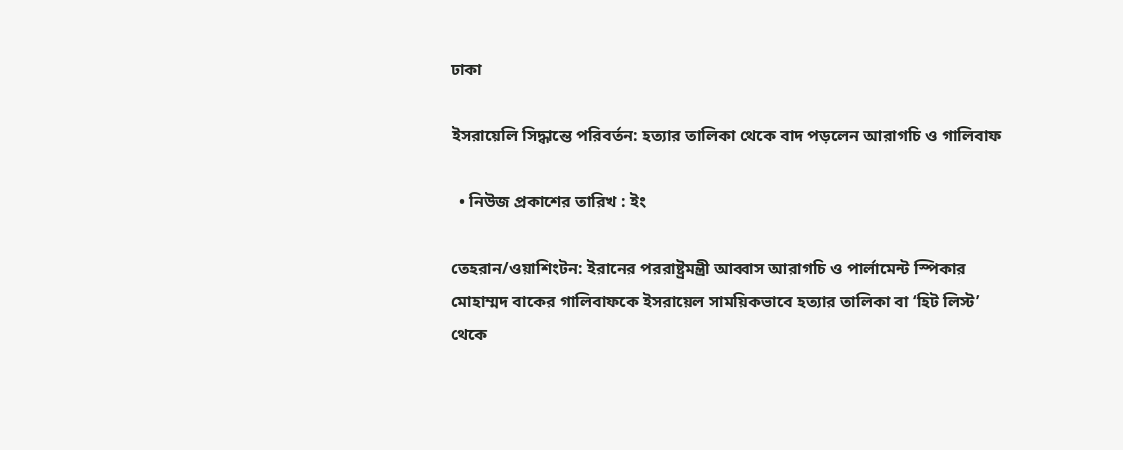ঢাকা

ইসরায়েলি সিদ্ধান্তে পরিবর্তন: হত্যার তালিকা থেকে বাদ পড়লেন আরাগচি ও গালিবাফ

  • নিউজ প্রকাশের তারিখ : ইং

তেহরান/ওয়াশিংটন: ইরানের পররাষ্ট্রমন্ত্রী আব্বাস আরাগচি ও পার্লামেন্ট স্পিকার মোহাম্মদ বাকের গালিবাফকে ইসরায়েল সাময়িকভাবে হত্যার তালিকা বা ‘হিট লিস্ট’ থেকে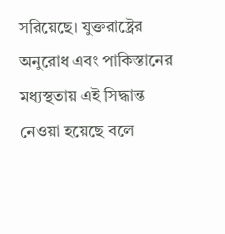সরিয়েছে। যুক্তরাষ্ট্রের অনুরোধ এবং পাকিস্তানের মধ্যস্থতায় এই সিদ্ধান্ত নেওয়া হয়েছে বলে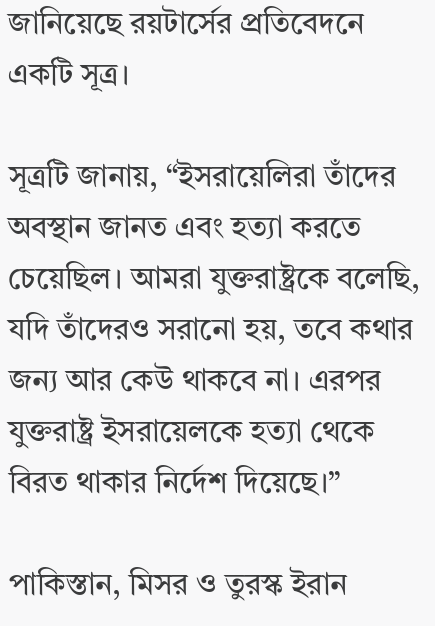জানিয়েছে রয়টার্সের প্রতিবেদনে একটি সূত্র।

সূত্রটি জানায়, “ইসরায়েলিরা তাঁদের অবস্থান জানত এবং হত্যা করতে চেয়েছিল। আমরা যুক্তরাষ্ট্রকে বলেছি, যদি তাঁদেরও সরানো হয়, তবে কথার জন্য আর কেউ থাকবে না। এরপর যুক্তরাষ্ট্র ইসরায়েলকে হত্যা থেকে বিরত থাকার নির্দেশ দিয়েছে।”

পাকিস্তান, মিসর ও তুরস্ক ইরান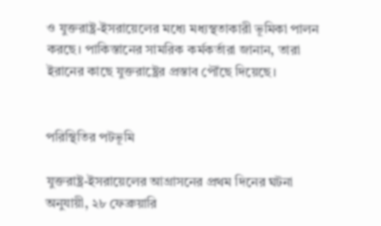ও যুক্তরাষ্ট্র-ইসরায়েলের মধ্যে মধ্যস্থতাকারী ভূমিকা পালন করছে। পাকিস্তানের সামরিক কর্মকর্তারা জানান, তারা ইরানের কাছে যুক্তরাষ্ট্রের প্রস্তাব পৌঁছে দিয়েছে।


পরিস্থিতির পটভূমি

যুক্তরাষ্ট্র-ইসরায়েলের আগ্রাসনের প্রথম দিনের ঘটনা অনুযায়ী, ২৮ ফেব্রুয়ারি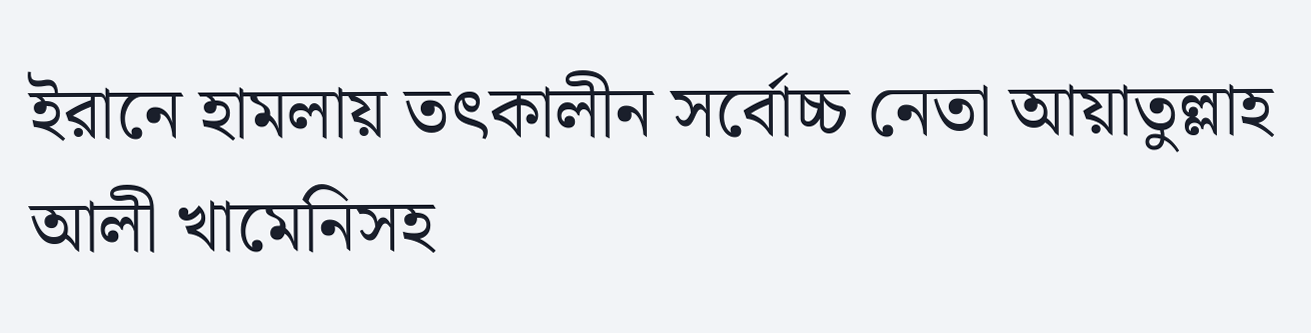ইরানে হামলায় তৎকালীন সর্বোচ্চ নেতা আয়াতুল্লাহ আলী খামেনিসহ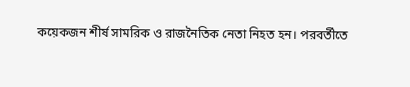কয়েকজন শীর্ষ সামরিক ও রাজনৈতিক নেতা নিহত হন। পরবর্তীতে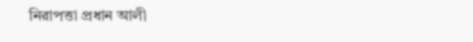নিরাপত্তা প্রধান আলী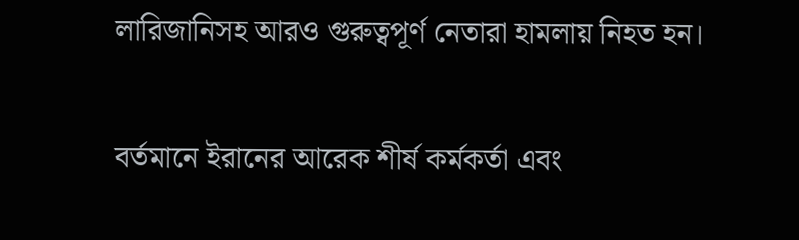লারিজানিসহ আরও গুরুত্বপূর্ণ নেতারা হামলায় নিহত হন।

বর্তমানে ইরানের আরেক শীর্ষ কর্মকর্তা এবং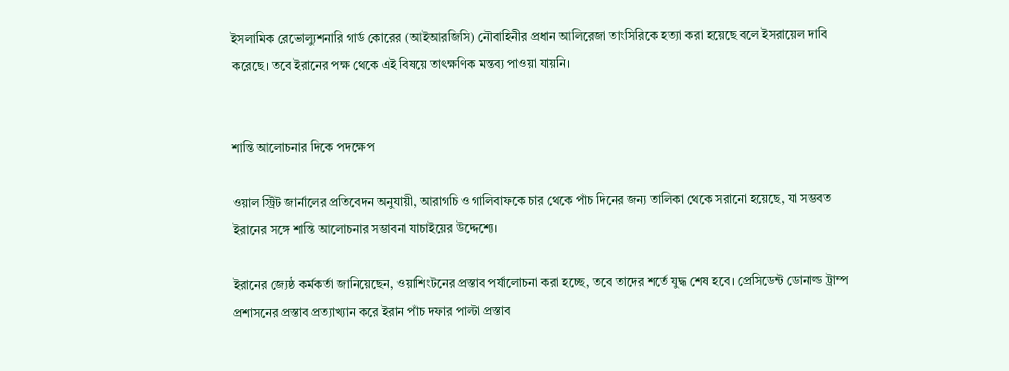ইসলামিক রেভোল্যুশনারি গার্ড কোরের (আইআরজিসি) নৌবাহিনীর প্রধান আলিরেজা তাংসিরিকে হত্যা করা হয়েছে বলে ইসরায়েল দাবি করেছে। তবে ইরানের পক্ষ থেকে এই বিষয়ে তাৎক্ষণিক মন্তব্য পাওয়া যায়নি।


শান্তি আলোচনার দিকে পদক্ষেপ

ওয়াল স্ট্রিট জার্নালের প্রতিবেদন অনুযায়ী, আরাগচি ও গালিবাফকে চার থেকে পাঁচ দিনের জন্য তালিকা থেকে সরানো হয়েছে, যা সম্ভবত ইরানের সঙ্গে শান্তি আলোচনার সম্ভাবনা যাচাইয়ের উদ্দেশ্যে।

ইরানের জ্যেষ্ঠ কর্মকর্তা জানিয়েছেন, ওয়াশিংটনের প্রস্তাব পর্যালোচনা করা হচ্ছে, তবে তাদের শর্তে যুদ্ধ শেষ হবে। প্রেসিডেন্ট ডোনাল্ড ট্রাম্প প্রশাসনের প্রস্তাব প্রত্যাখ্যান করে ইরান পাঁচ দফার পাল্টা প্রস্তাব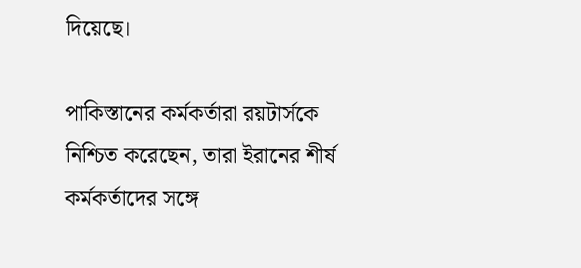দিয়েছে।

পাকিস্তানের কর্মকর্তারা রয়টার্সকে নিশ্চিত করেছেন, তারা ইরানের শীর্ষ কর্মকর্তাদের সঙ্গে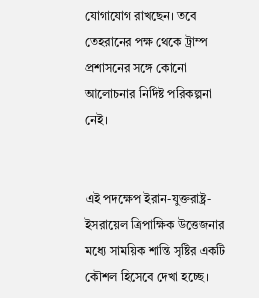যোগাযোগ রাখছেন। তবে তেহরানের পক্ষ থেকে ট্রাম্প প্রশাসনের সঙ্গে কোনো আলোচনার নির্দিষ্ট পরিকল্পনা নেই।


এই পদক্ষেপ ইরান-যুক্তরাষ্ট্র-ইসরায়েল ত্রিপাক্ষিক উত্তেজনার মধ্যে সাময়িক শান্তি সৃষ্টির একটি কৌশল হিসেবে দেখা হচ্ছে।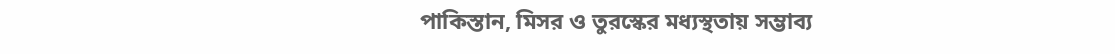পাকিস্তান, মিসর ও তুরস্কের মধ্যস্থতায় সম্ভাব্য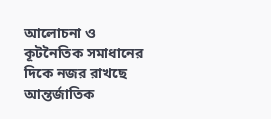আলোচনা ও কূটনৈতিক সমাধানের দিকে নজর রাখছে আন্তর্জাতিক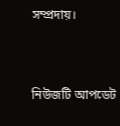সম্প্রদায়।


নিউজটি আপডেট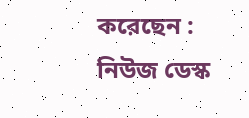করেছেন : নিউজ ডেস্ক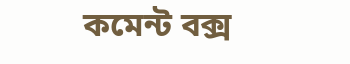কমেন্ট বক্স